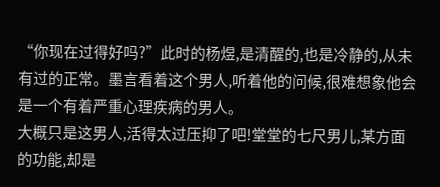“你现在过得好吗?”此时的杨煜,是清醒的,也是冷静的,从未有过的正常。墨言看着这个男人,听着他的问候,很难想象他会是一个有着严重心理疾病的男人。
大概只是这男人,活得太过压抑了吧!堂堂的七尺男儿,某方面的功能,却是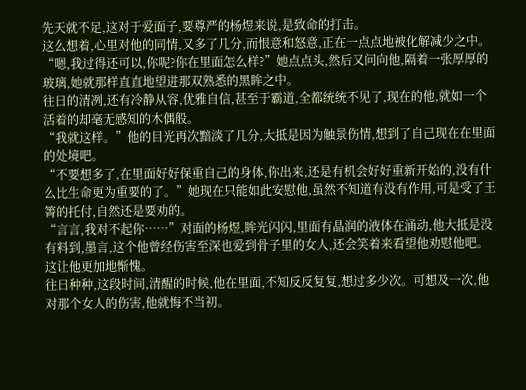先天就不足,这对于爱面子,要尊严的杨煜来说,是致命的打击。
这么想着,心里对他的同情,又多了几分,而恨意和怒意,正在一点点地被化解减少之中。
“嗯,我过得还可以,你呢?你在里面怎么样?”她点点头,然后又问向他,隔着一张厚厚的玻璃,她就那样直直地望进那双熟悉的黑眸之中。
往日的清冽,还有冷静从容,优雅自信,甚至于霸道,全都统统不见了,现在的他,就如一个活着的却毫无感知的木偶般。
“我就这样。”他的目光再次黯淡了几分,大抵是因为触景伤情,想到了自己现在在里面的处境吧。
“不要想多了,在里面好好保重自己的身体,你出来,还是有机会好好重新开始的,没有什么比生命更为重要的了。”她现在只能如此安慰他,虽然不知道有没有作用,可是受了王箐的托付,自然还是要劝的。
“言言,我对不起你……”对面的杨煜,眸光闪闪,里面有晶润的液体在涌动,他大抵是没有料到,墨言,这个他曾经伤害至深也爱到骨子里的女人,还会笑着来看望他劝慰他吧。这让他更加地惭愧。
往日种种,这段时间,清醒的时候,他在里面,不知反反复复,想过多少次。可想及一次,他对那个女人的伤害,他就悔不当初。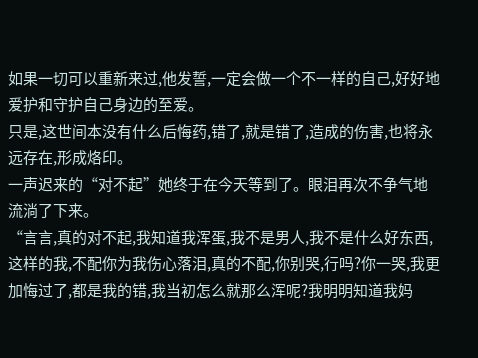如果一切可以重新来过,他发誓,一定会做一个不一样的自己,好好地爱护和守护自己身边的至爱。
只是,这世间本没有什么后悔药,错了,就是错了,造成的伤害,也将永远存在,形成烙印。
一声迟来的“对不起”她终于在今天等到了。眼泪再次不争气地流淌了下来。
“言言,真的对不起,我知道我浑蛋,我不是男人,我不是什么好东西,这样的我,不配你为我伤心落泪,真的不配,你别哭,行吗?你一哭,我更加悔过了,都是我的错,我当初怎么就那么浑呢?我明明知道我妈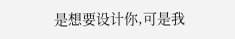是想要设计你,可是我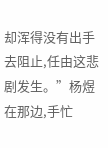却浑得没有出手去阻止,任由这悲剧发生。”杨煜在那边,手忙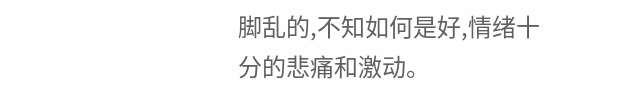脚乱的,不知如何是好,情绪十分的悲痛和激动。